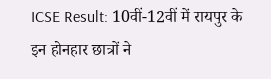ICSE Result: 10वीं-12वीं में रायपुर के इन होनहार छात्रों ने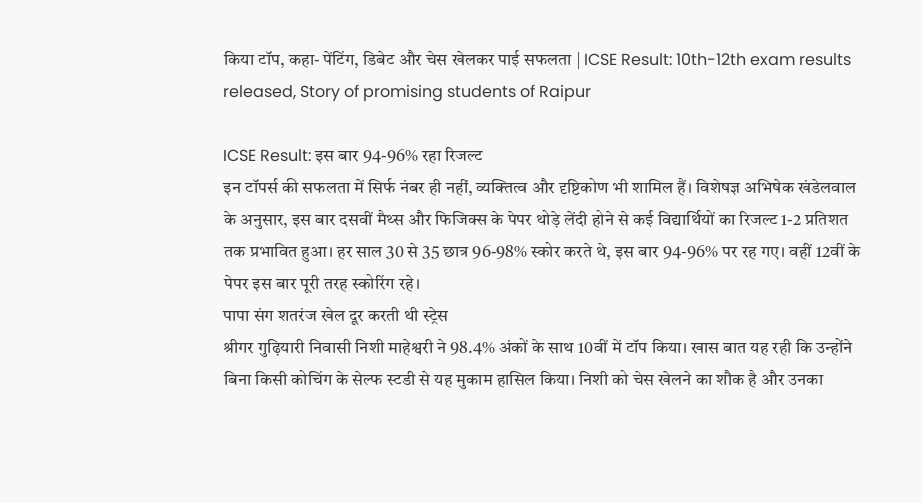किया टॉप, कहा- पेंटिंग, डिबेट और चेस खेलकर पाई सफलता | ICSE Result: 10th-12th exam results released, Story of promising students of Raipur

ICSE Result: इस बार 94-96% रहा रिजल्ट
इन टॉपर्स की सफलता में सिर्फ नंबर ही नहीं, व्यक्तित्व और दृष्टिकोण भी शामिल हैं। विशेषज्ञ अभिषेक खंडेलवाल के अनुसार, इस बार दसवीं मैथ्स और फिजिक्स के पेपर थोड़े लेंदी होने से कई विद्यार्थियों का रिजल्ट 1-2 प्रतिशत तक प्रभावित हुआ। हर साल 30 से 35 छात्र 96-98% स्कोर करते थे, इस बार 94-96% पर रह गए। वहीं 12वीं के पेपर इस बार पूरी तरह स्कोरिंग रहे।
पापा संग शतरंज खेल दूर करती थी स्ट्रेस
श्रीगर गुढ़ियारी निवासी निशी माहेश्वरी ने 98.4% अंकों के साथ 10वीं में टॉप किया। खास बात यह रही कि उन्होंने बिना किसी कोचिंग के सेल्फ स्टडी से यह मुकाम हासिल किया। निशी को चेस खेलने का शौक है और उनका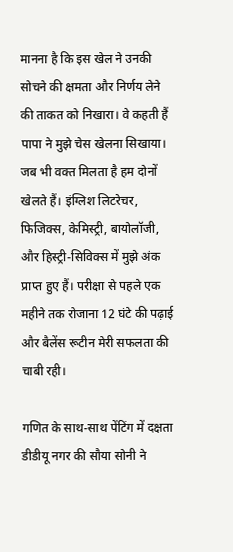मानना है कि इस खेल ने उनकी सोचने की क्षमता और निर्णय लेने की ताकत को निखारा। वे कहती हैं पापा ने मुझे चेस खेलना सिखाया। जब भी वक्त मिलता है हम दोनों खेलते हैं। इंग्लिश लिटरेचर, फिजिक्स, केमिस्ट्री, बायोलॉजी, और हिस्ट्री-सिविक्स में मुझे अंक प्राप्त हुए हैं। परीक्षा से पहले एक महीने तक रोजाना 12 घंटे की पढ़ाई और बैलेंस रूटीन मेरी सफलता की चाबी रही।

गणित के साथ-साथ पेंटिंग में दक्षता
डीडीयू नगर की सौया सोनी ने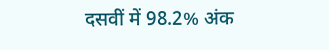दसवीं में 98.2% अंक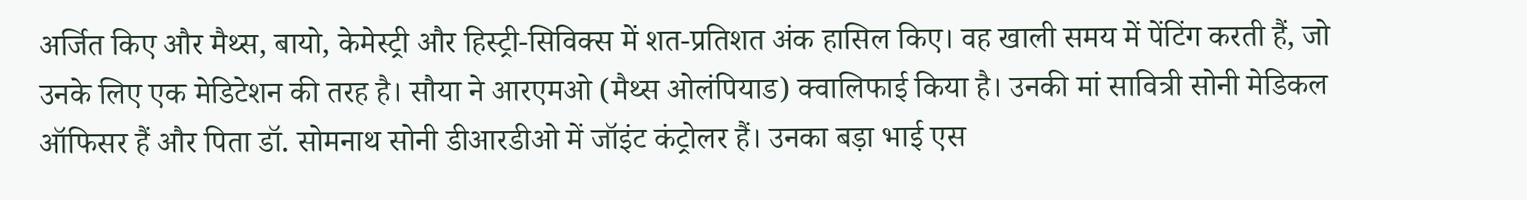अर्जित किए और मैथ्स, बायो, केमेस्ट्री और हिस्ट्री-सिविक्स में शत-प्रतिशत अंक हासिल किए। वह खाली समय में पेंटिंग करती हैं, जो उनके लिए एक मेडिटेशन की तरह है। सौया ने आरएमओ (मैथ्स ओलंपियाड) क्वालिफाई किया है। उनकी मां सावित्री सोनी मेडिकल ऑफिसर हैं और पिता डॉ. सोमनाथ सोनी डीआरडीओ में जॉइंट कंट्रोलर हैं। उनका बड़ा भाई एस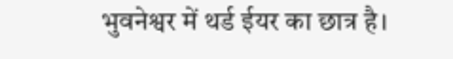भुवनेश्वर में थर्ड ईयर का छात्र है।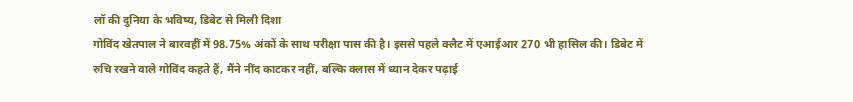लॉ की दुनिया के भविष्य, डिबेट से मिली दिशा
गोविंद खेतपाल ने बारवहीं में 98.75% अंकों के साथ परीक्षा पास की है। इससे पहले क्लैट में एआईआर 270 भी हासिल की। डिबेट में रुचि रखने वाले गोविंद कहते हैं, मैंने नींद काटकर नहीं, बल्कि क्लास में ध्यान देकर पढ़ाई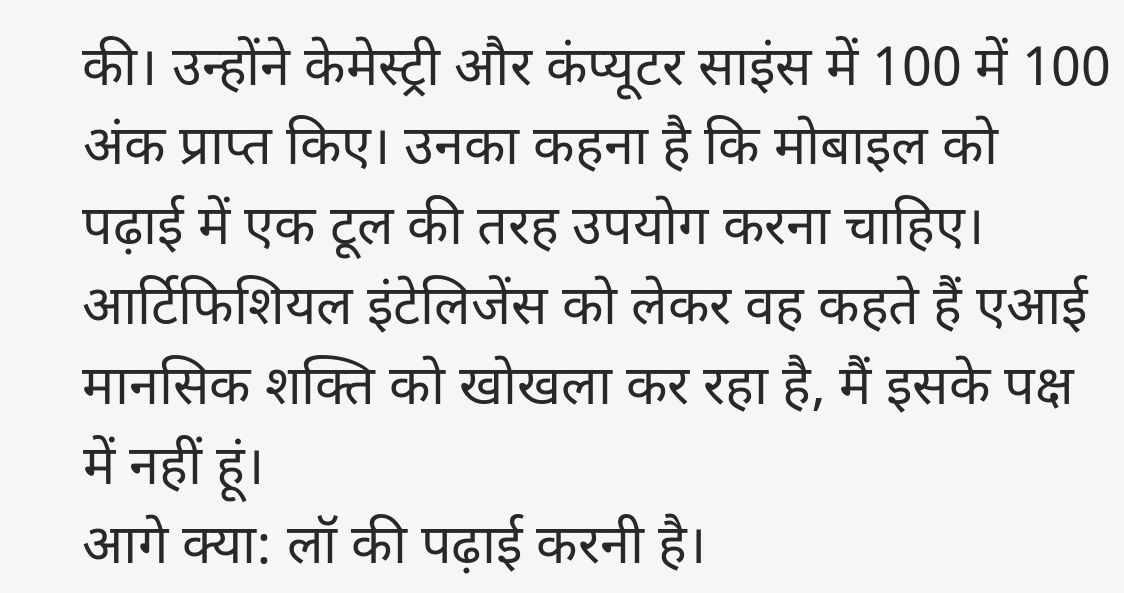की। उन्होंने केमेस्ट्री और कंप्यूटर साइंस में 100 में 100 अंक प्राप्त किए। उनका कहना है कि मोबाइल को पढ़ाई में एक टूल की तरह उपयोग करना चाहिए। आर्टिफिशियल इंटेलिजेंस को लेकर वह कहते हैं एआई मानसिक शक्ति को खोखला कर रहा है, मैं इसके पक्ष में नहीं हूं।
आगे क्या: लॉ की पढ़ाई करनी है।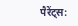पैरेंट्स: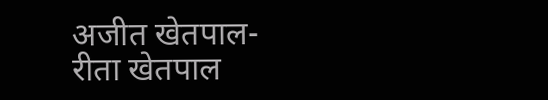अजीत खेतपाल- रीता खेतपाल